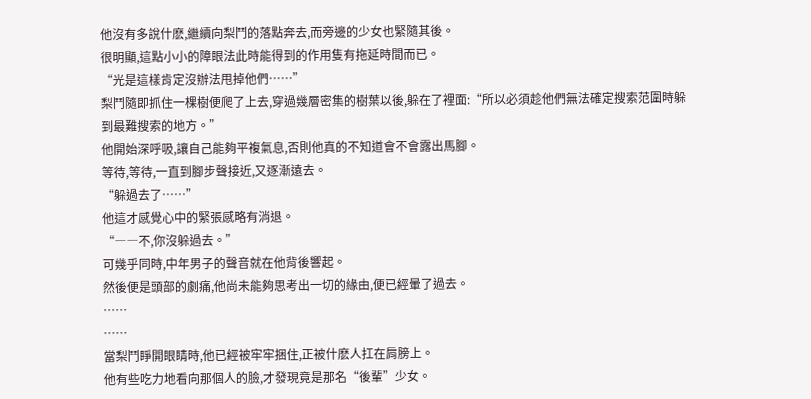他沒有多說什麽,繼續向梨鬥的落點奔去,而旁邊的少女也緊隨其後。
很明顯,這點小小的障眼法此時能得到的作用隻有拖延時間而已。
“光是這樣肯定沒辦法甩掉他們……”
梨鬥隨即抓住一棵樹便爬了上去,穿過幾層密集的樹葉以後,躲在了裡面:“所以必須趁他們無法確定搜索范圍時躲到最難搜索的地方。”
他開始深呼吸,讓自己能夠平複氣息,否則他真的不知道會不會露出馬腳。
等待,等待,一直到腳步聲接近,又逐漸遠去。
“躲過去了……”
他這才感覺心中的緊張感略有消退。
“――不,你沒躲過去。”
可幾乎同時,中年男子的聲音就在他背後響起。
然後便是頭部的劇痛,他尚未能夠思考出一切的緣由,便已經暈了過去。
……
……
當梨鬥睜開眼睛時,他已經被牢牢捆住,正被什麽人扛在肩膀上。
他有些吃力地看向那個人的臉,才發現竟是那名“後輩”少女。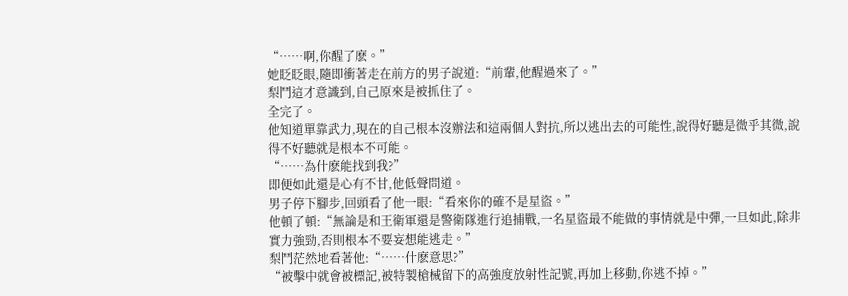“……啊,你醒了麽。”
她眨眨眼,隨即衝著走在前方的男子說道:“前輩,他醒過來了。”
梨鬥這才意識到,自己原來是被抓住了。
全完了。
他知道單靠武力,現在的自己根本沒辦法和這兩個人對抗,所以逃出去的可能性,說得好聽是微乎其微,說得不好聽就是根本不可能。
“……為什麽能找到我?”
即便如此還是心有不甘,他低聲問道。
男子停下腳步,回頭看了他一眼:“看來你的確不是星盜。”
他頓了頓:“無論是和王衛軍還是警衛隊進行追捕戰,一名星盜最不能做的事情就是中彈,一旦如此,除非實力強勁,否則根本不要妄想能逃走。”
梨鬥茫然地看著他:“……什麽意思?”
“被擊中就會被標記,被特製槍械留下的高強度放射性記號,再加上移動,你逃不掉。”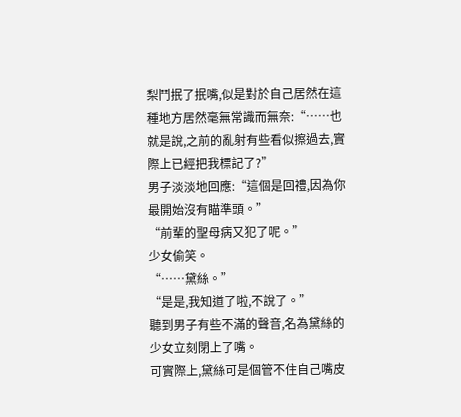梨鬥抿了抿嘴,似是對於自己居然在這種地方居然毫無常識而無奈:“……也就是說,之前的亂射有些看似擦過去,實際上已經把我標記了?”
男子淡淡地回應:“這個是回禮,因為你最開始沒有瞄準頭。”
“前輩的聖母病又犯了呢。”
少女偷笑。
“……黛絲。”
“是是,我知道了啦,不說了。”
聽到男子有些不滿的聲音,名為黛絲的少女立刻閉上了嘴。
可實際上,黛絲可是個管不住自己嘴皮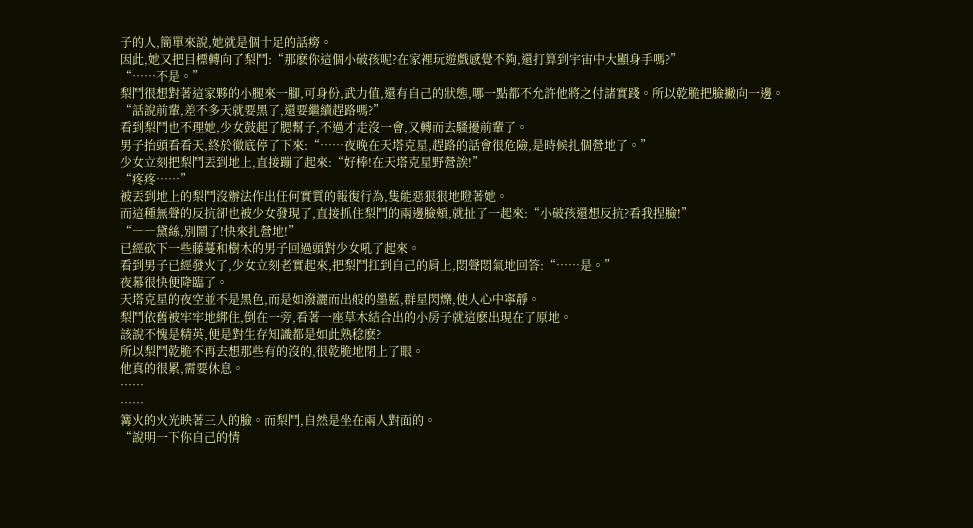子的人,簡單來說,她就是個十足的話癆。
因此,她又把目標轉向了梨鬥:“那麽你這個小破孩呢?在家裡玩遊戲感覺不夠,還打算到宇宙中大顯身手嗎?”
“……不是。”
梨鬥很想對著這家夥的小腿來一腳,可身份,武力值,還有自己的狀態,哪一點都不允許他將之付諸實踐。所以乾脆把臉撇向一邊。
“話說前輩,差不多天就要黑了,還要繼續趕路嗎?”
看到梨鬥也不理她,少女鼓起了腮幫子,不過才走沒一會,又轉而去騷擾前輩了。
男子抬頭看看天,終於徹底停了下來:“……夜晚在天塔克星,趕路的話會很危險,是時候扎個營地了。”
少女立刻把梨鬥丟到地上,直接蹦了起來:“好棒!在天塔克星野營誒!”
“疼疼……”
被丟到地上的梨鬥沒辦法作出任何實質的報復行為,隻能惡狠狠地瞪著她。
而這種無聲的反抗卻也被少女發現了,直接抓住梨鬥的兩邊臉頰,就扯了一起來:“小破孩還想反抗?看我捏臉!”
“――黛絲,別鬧了!快來扎營地!”
已經砍下一些藤蔓和樹木的男子回過頭對少女吼了起來。
看到男子已經發火了,少女立刻老實起來,把梨鬥扛到自己的肩上,悶聲悶氣地回答:“……是。”
夜幕很快便降臨了。
天塔克星的夜空並不是黑色,而是如潑灑而出般的墨藍,群星閃爍,使人心中寧靜。
梨鬥依舊被牢牢地綁住,倒在一旁,看著一座草木結合出的小房子就這麽出現在了原地。
該說不愧是精英,便是對生存知識都是如此熟稔麽?
所以梨鬥乾脆不再去想那些有的沒的,很乾脆地閉上了眼。
他真的很累,需要休息。
……
……
篝火的火光映著三人的臉。而梨鬥,自然是坐在兩人對面的。
“說明一下你自己的情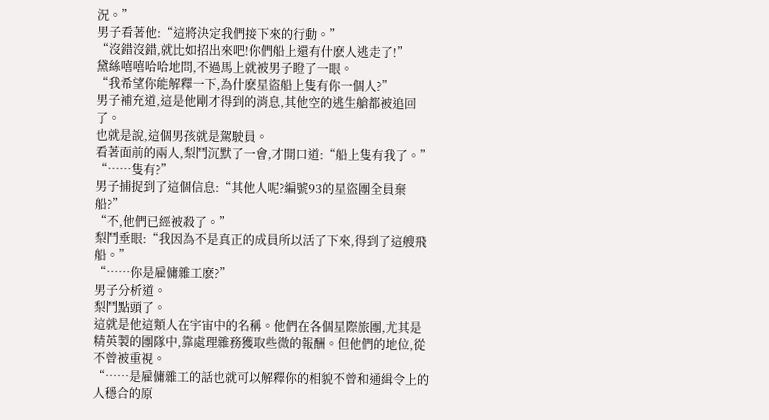況。”
男子看著他:“這將決定我們接下來的行動。”
“沒錯沒錯,就比如招出來吧!你們船上還有什麽人逃走了!”
黛絲嘻嘻哈哈地問,不過馬上就被男子瞪了一眼。
“我希望你能解釋一下,為什麽星盜船上隻有你一個人?”
男子補充道,這是他剛才得到的消息,其他空的逃生艙都被追回了。
也就是說,這個男孩就是駕駛員。
看著面前的兩人,梨鬥沉默了一會,才開口道:“船上隻有我了。”
“……隻有?”
男子捕捉到了這個信息:“其他人呢?編號93的星盜團全員棄船?”
“不,他們已經被殺了。”
梨鬥垂眼:“我因為不是真正的成員所以活了下來,得到了這艘飛船。”
“……你是雇傭雜工麽?”
男子分析道。
梨鬥點頭了。
這就是他這類人在宇宙中的名稱。他們在各個星際旅團,尤其是精英製的團隊中,靠處理雜務獲取些微的報酬。但他們的地位,從不曾被重視。
“……是雇傭雜工的話也就可以解釋你的相貌不曾和通緝令上的人穩合的原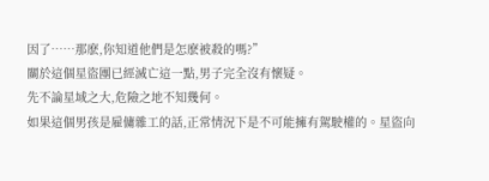因了……那麽,你知道他們是怎麽被殺的嗎?”
關於這個星盜團已經滅亡這一點,男子完全沒有懷疑。
先不論星域之大,危險之地不知幾何。
如果這個男孩是雇傭雜工的話,正常情況下是不可能擁有駕駛權的。星盜向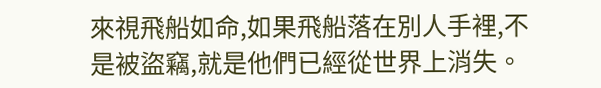來視飛船如命,如果飛船落在別人手裡,不是被盜竊,就是他們已經從世界上消失。